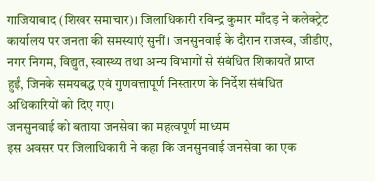गाजियाबाद (शिखर समाचार)। जिलाधिकारी रविन्द्र कुमार माँदड़ ने कलेक्ट्रेट कार्यालय पर जनता की समस्याएं सुनीं। जनसुनवाई के दौरान राजस्व, जीडीए, नगर निगम, विद्युत, स्वास्थ्य तथा अन्य विभागों से संबंधित शिकायतें प्राप्त हुईं, जिनके समयबद्ध एवं गुणवत्तापूर्ण निस्तारण के निर्देश संबंधित अधिकारियों को दिए गए।
जनसुनवाई को बताया जनसेवा का महत्वपूर्ण माध्यम
इस अवसर पर जिलाधिकारी ने कहा कि जनसुनवाई जनसेवा का एक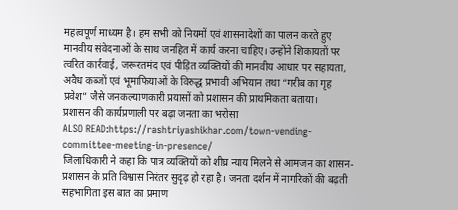महत्वपूर्ण माध्यम है। हम सभी को नियमों एवं शासनादेशों का पालन करते हुए मानवीय संवेदनाओं के साथ जनहित में कार्य करना चाहिए। उन्होंने शिकायतों पर त्वरित कार्रवाई, जरूरतमंद एवं पीड़ित व्यक्तियों की मानवीय आधार पर सहायता, अवैध कब्जों एवं भूमाफियाओं के विरुद्ध प्रभावी अभियान तथा “गरीब का गृह प्रवेश” जैसे जनकल्याणकारी प्रयासों को प्रशासन की प्राथमिकता बताया।
प्रशासन की कार्यप्रणाली पर बढ़ा जनता का भरोसा
ALSO READ:https://rashtriyashikhar.com/town-vending-committee-meeting-in-presence/
जिलाधिकारी ने कहा कि पात्र व्यक्तियों को शीघ्र न्याय मिलने से आमजन का शासन-प्रशासन के प्रति विश्वास निरंतर सुदृढ़ हो रहा है। जनता दर्शन में नागरिकों की बढ़ती सहभागिता इस बात का प्रमाण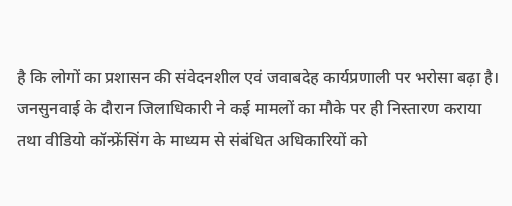है कि लोगों का प्रशासन की संवेदनशील एवं जवाबदेह कार्यप्रणाली पर भरोसा बढ़ा है। जनसुनवाई के दौरान जिलाधिकारी ने कई मामलों का मौके पर ही निस्तारण कराया तथा वीडियो कॉन्फ्रेंसिंग के माध्यम से संबंधित अधिकारियों को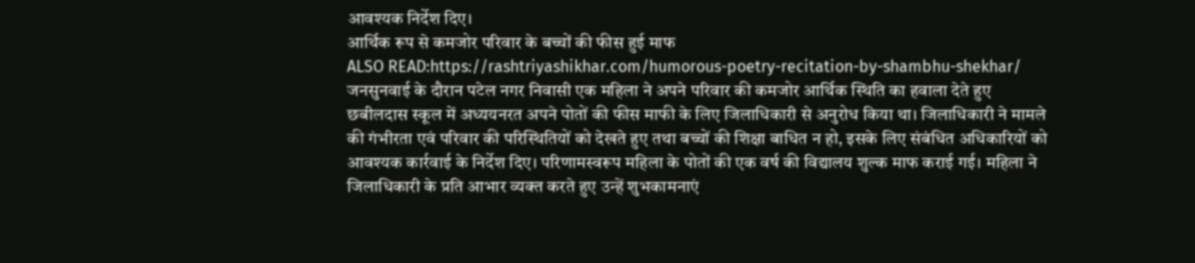आवश्यक निर्देश दिए।
आर्थिक रूप से कमजोर परिवार के बच्चों की फीस हुई माफ
ALSO READ:https://rashtriyashikhar.com/humorous-poetry-recitation-by-shambhu-shekhar/
जनसुनवाई के दौरान पटेल नगर निवासी एक महिला ने अपने परिवार की कमजोर आर्थिक स्थिति का हवाला देते हुए छबीलदास स्कूल में अध्ययनरत अपने पोतों की फीस माफी के लिए जिलाधिकारी से अनुरोध किया था। जिलाधिकारी ने मामले की गंभीरता एवं परिवार की परिस्थितियों को देखते हुए तथा बच्चों की शिक्षा बाधित न हो, इसके लिए संबंधित अधिकारियों को आवश्यक कार्रवाई के निर्देश दिए। परिणामस्वरूप महिला के पोतों की एक वर्ष की विद्यालय शुल्क माफ कराई गई। महिला ने जिलाधिकारी के प्रति आभार व्यक्त करते हुए उन्हें शुभकामनाएं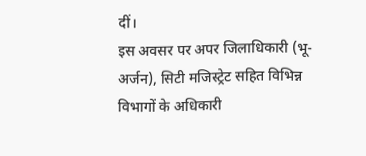दीं।
इस अवसर पर अपर जिलाधिकारी (भू-अर्जन), सिटी मजिस्ट्रेट सहित विभिन्न विभागों के अधिकारी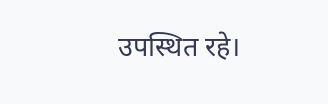उपस्थित रहे।